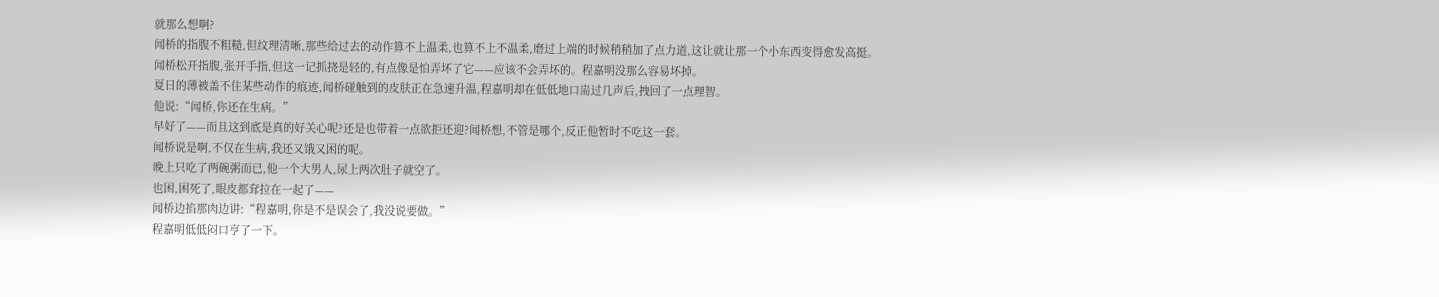就那么想啊?
闻桥的指腹不粗糙,但纹理清晰,那些给过去的动作算不上温柔,也算不上不温柔,磨过上端的时候稍稍加了点力道,这让就让那一个小东西变得愈发高挺。
闻桥松开指腹,张开手指,但这一记抓挠是轻的,有点像是怕弄坏了它——应该不会弄坏的。程嘉明没那么容易坏掉。
夏日的薄被盖不住某些动作的痕迹,闻桥碰触到的皮肤正在急速升温,程嘉明却在低低地口耑过几声后,拽回了一点理智。
他说:“闻桥,你还在生病。”
早好了——而且这到底是真的好关心呢?还是也带着一点欲拒还迎?闻桥想,不管是哪个,反正他暂时不吃这一套。
闻桥说是啊,不仅在生病,我还又饿又困的呢。
晚上只吃了两碗粥而已,他一个大男人,尿上两次肚子就空了。
也困,困死了,眼皮都耷拉在一起了——
闻桥边掐那肉边讲:“程嘉明,你是不是误会了,我没说要做。”
程嘉明低低闷口亨了一下。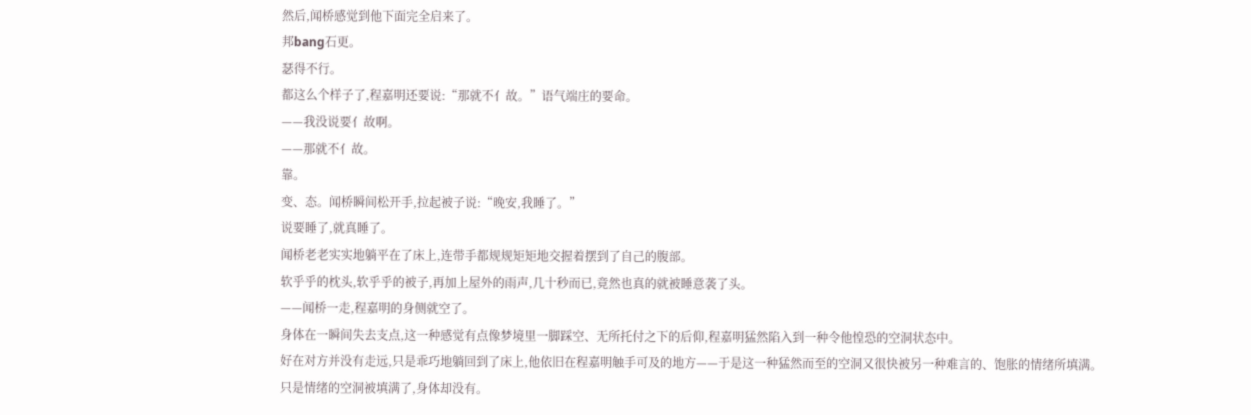然后,闻桥感觉到他下面完全启来了。
邦bang石更。
瑟得不行。
都这么个样子了,程嘉明还要说:“那就不亻故。”语气端庄的要命。
——我没说要亻故啊。
——那就不亻故。
靠。
变、态。闻桥瞬间松开手,拉起被子说:“晚安,我睡了。”
说要睡了,就真睡了。
闻桥老老实实地躺平在了床上,连带手都规规矩矩地交握着摆到了自己的腹部。
软乎乎的枕头,软乎乎的被子,再加上屋外的雨声,几十秒而已,竟然也真的就被睡意袭了头。
——闻桥一走,程嘉明的身侧就空了。
身体在一瞬间失去支点,这一种感觉有点像梦境里一脚踩空、无所托付之下的后仰,程嘉明猛然陷入到一种令他惶恐的空洞状态中。
好在对方并没有走远,只是乖巧地躺回到了床上,他依旧在程嘉明触手可及的地方——于是这一种猛然而至的空洞又很快被另一种难言的、饱胀的情绪所填满。
只是情绪的空洞被填满了,身体却没有。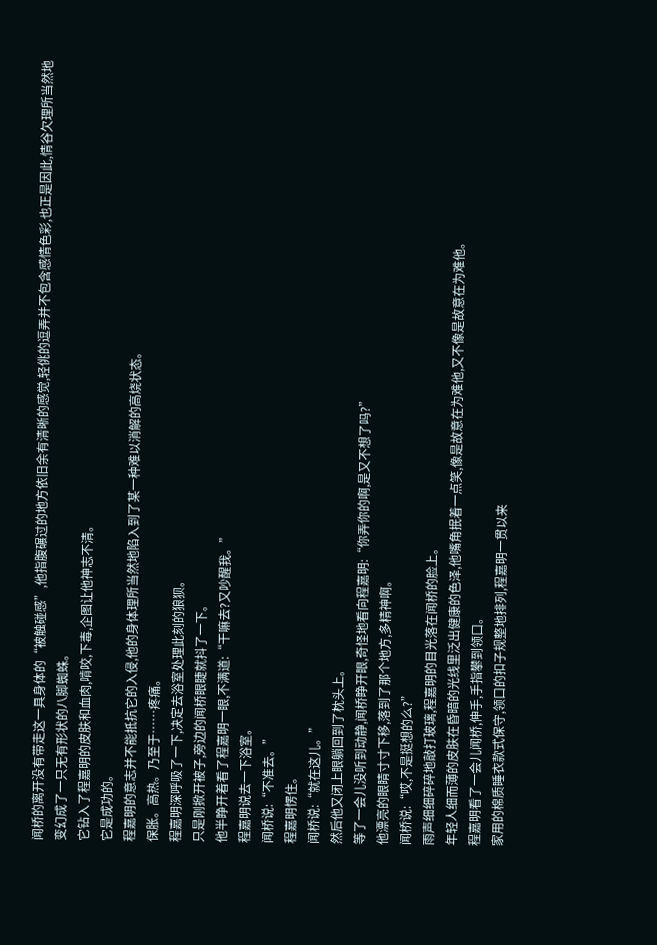闻桥的离开没有带走这一具身体的“被触碰感”,他指腹碾过的地方依旧余有清晰的感觉,轻佻的逗弄并不包含感情色彩,也正是因此,情谷欠理所当然地变幻成了一只无有形状的八脚蜘蛛。
它钻入了程嘉明的皮肤和血肉,啃咬,下毒,企图让他神志不清。
它是成功的。
程嘉明的意志并不能抵抗它的入侵,他的身体理所当然地陷入到了某一种难以消解的高烧状态。
保胀。高热。乃至于……疼痛。
程嘉明深呼吸了一下,决定去浴室处理此刻的狼狈。
只是刚掀开被子,旁边的闻桥眼睫就抖了一下。
他半睁开着看了程嘉明一眼,不满道:“干嘛去?又吵醒我。”
程嘉明说去一下浴室。
闻桥说:“不准去。”
程嘉明愣住。
闻桥说:“就在这儿。”
然后他又闭上眼躺回到了枕头上。
等了一会儿没听到动静,闻桥睁开眼,奇怪地看向程嘉明:“你弄你的啊,是又不想了吗?”
他漂亮的眼睛寸寸下移,落到了那个地方,多精神啊。
闻桥说:“哎,不是挺想的么?”
雨声细细碎碎地敲打玻璃,程嘉明的目光落在闻桥的脸上。
年轻人细而薄的皮肤在昏暗的光线里泛出健康的色泽,他嘴角抿着一点笑,像是故意在为难他,又不像是故意在为难他。
程嘉明看了一会儿闻桥,伸手,手指攀到领口。
家用的棉质睡衣款式保守,领口的扣子规整地排列,程嘉明一贯以来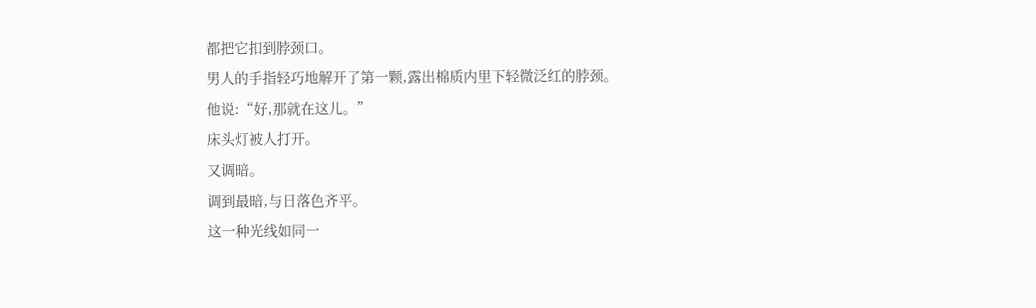都把它扣到脖颈口。
男人的手指轻巧地解开了第一颗,露出棉质内里下轻微泛红的脖颈。
他说:“好,那就在这儿。”
床头灯被人打开。
又调暗。
调到最暗,与日落色齐平。
这一种光线如同一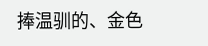捧温驯的、金色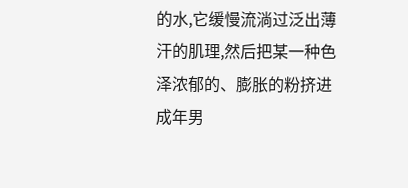的水,它缓慢流淌过泛出薄汗的肌理,然后把某一种色泽浓郁的、膨胀的粉挤进成年男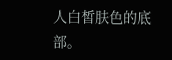人白皙肤色的底部。